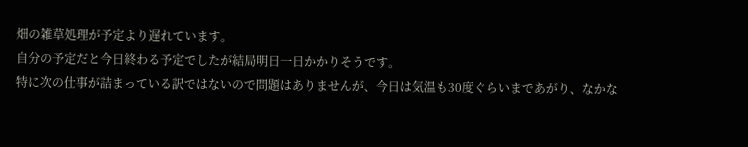畑の雑草処理が予定より遅れています。
自分の予定だと今日終わる予定でしたが結局明日一日かかりそうです。
特に次の仕事が詰まっている訳ではないので問題はありませんが、今日は気温も30度ぐらいまであがり、なかな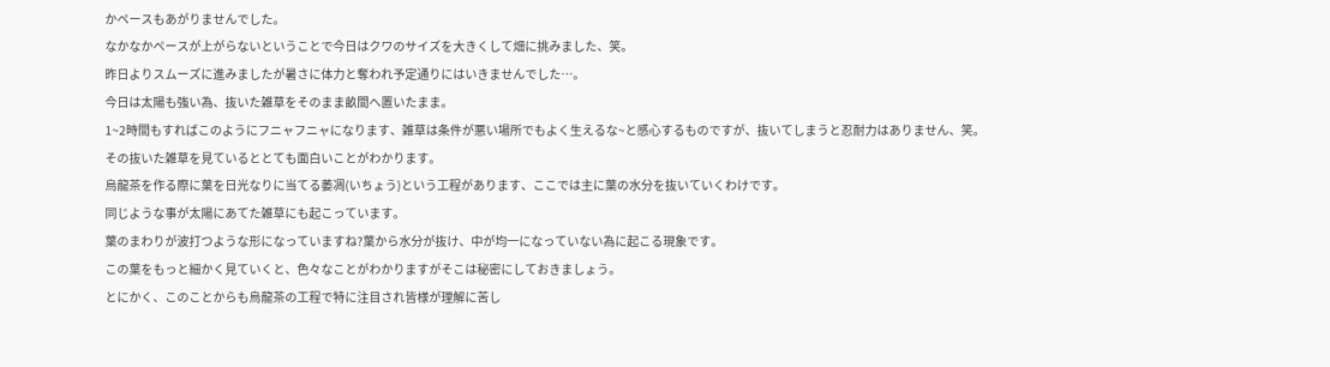かペースもあがりませんでした。
なかなかペースが上がらないということで今日はクワのサイズを大きくして畑に挑みました、笑。
昨日よりスムーズに進みましたが暑さに体力と奪われ予定通りにはいきませんでした…。
今日は太陽も強い為、抜いた雑草をそのまま畝間へ置いたまま。
1~2時間もすればこのようにフニャフニャになります、雑草は条件が悪い場所でもよく生えるな~と感心するものですが、抜いてしまうと忍耐力はありません、笑。
その抜いた雑草を見ているととても面白いことがわかります。
烏龍茶を作る際に葉を日光なりに当てる萎凋(いちょう)という工程があります、ここでは主に葉の水分を抜いていくわけです。
同じような事が太陽にあてた雑草にも起こっています。
葉のまわりが波打つような形になっていますね?葉から水分が抜け、中が均一になっていない為に起こる現象です。
この葉をもっと細かく見ていくと、色々なことがわかりますがそこは秘密にしておきましょう。
とにかく、このことからも烏龍茶の工程で特に注目され皆様が理解に苦し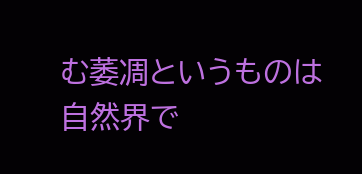む萎凋というものは自然界で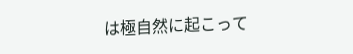は極自然に起こって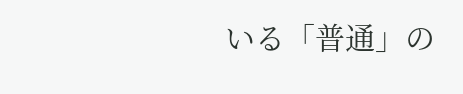いる「普通」の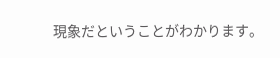現象だということがわかります。